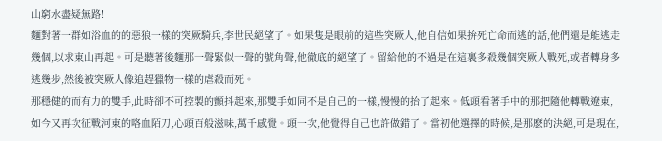山窮水盡疑無路!
麵對著一群如浴血的的惡狼一樣的突厥騎兵,李世民絕望了。如果隻是眼前的這些突厥人,他自信如果拚死亡命而逃的話,他們還是能逃走幾個,以求東山再起。可是聽著後麵那一聲緊似一聲的號角聲,他徹底的絕望了。留給他的不過是在這裏多殺幾個突厥人戰死,或者轉身多逃幾步,然後被突厥人像追趕獵物一樣的虐殺而死。
那穩健的而有力的雙手,此時卻不可控製的顫抖起來,那雙手如同不是自己的一樣,慢慢的抬了起來。低頭看著手中的那把隨他轉戰遼東,如今又再次征戰河東的咯血陌刀,心頭百般滋味,萬千感覺。頭一次,他覺得自己也許做錯了。當初他選擇的時候,是那麽的決絕,可是現在,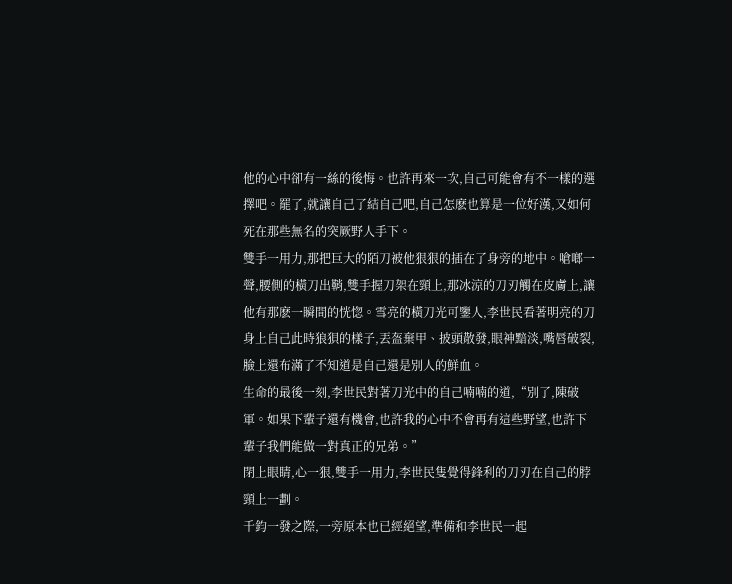他的心中卻有一絲的後悔。也許再來一次,自己可能會有不一樣的選擇吧。罷了,就讓自己了結自己吧,自己怎麽也算是一位好漢,又如何死在那些無名的突厥野人手下。
雙手一用力,那把巨大的陌刀被他狠狠的插在了身旁的地中。嗆啷一聲,腰側的橫刀出鞘,雙手握刀架在頸上,那冰涼的刀刃觸在皮膚上,讓他有那麽一瞬間的恍惚。雪亮的橫刀光可鑒人,李世民看著明亮的刀身上自己此時狼狽的樣子,丟盔棄甲、披頭散發,眼神黯淡,嘴唇破裂,臉上還布滿了不知道是自己還是別人的鮮血。
生命的最後一刻,李世民對著刀光中的自己喃喃的道,“別了,陳破軍。如果下輩子還有機會,也許我的心中不會再有這些野望,也許下輩子我們能做一對真正的兄弟。”
閉上眼睛,心一狠,雙手一用力,李世民隻覺得鋒利的刀刃在自己的脖頸上一劃。
千鈞一發之際,一旁原本也已經絕望,準備和李世民一起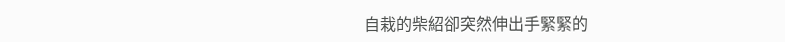自栽的柴紹卻突然伸出手緊緊的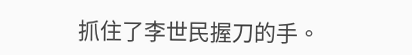抓住了李世民握刀的手。